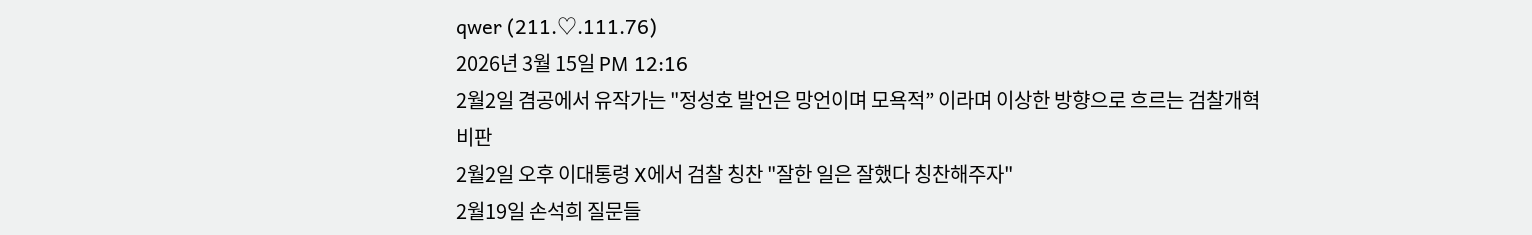qwer (211.♡.111.76)
2026년 3월 15일 PM 12:16
2월2일 겸공에서 유작가는 "정성호 발언은 망언이며 모욕적” 이라며 이상한 방향으로 흐르는 검찰개혁 비판
2월2일 오후 이대통령 X에서 검찰 칭찬 "잘한 일은 잘했다 칭찬해주자"
2월19일 손석희 질문들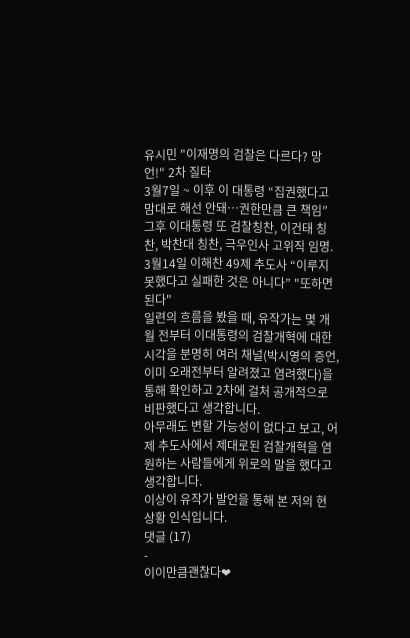유시민 "이재명의 검찰은 다르다? 망언!" 2차 질타
3월7일 ~ 이후 이 대통령 “집권했다고 맘대로 해선 안돼…권한만큼 큰 책임” 그후 이대통령 또 검찰칭찬, 이건태 칭찬, 박찬대 칭찬, 극우인사 고위직 임명.
3월14일 이해찬 49제 추도사 “이루지 못했다고 실패한 것은 아니다” "또하면 된다"
일련의 흐름을 봤을 때, 유작가는 몇 개월 전부터 이대통령의 검찰개혁에 대한 시각을 분명히 여러 채널(박시영의 증언, 이미 오래전부터 알려졌고 염려했다)을 통해 확인하고 2차에 걸처 공개적으로 비판했다고 생각합니다.
아무래도 변할 가능성이 없다고 보고, 어제 추도사에서 제대로된 검찰개혁을 염원하는 사람들에게 위로의 말을 했다고 생각합니다.
이상이 유작가 발언을 통해 본 저의 현 상황 인식입니다.
댓글 (17)
-
이이만큼괜찮다❤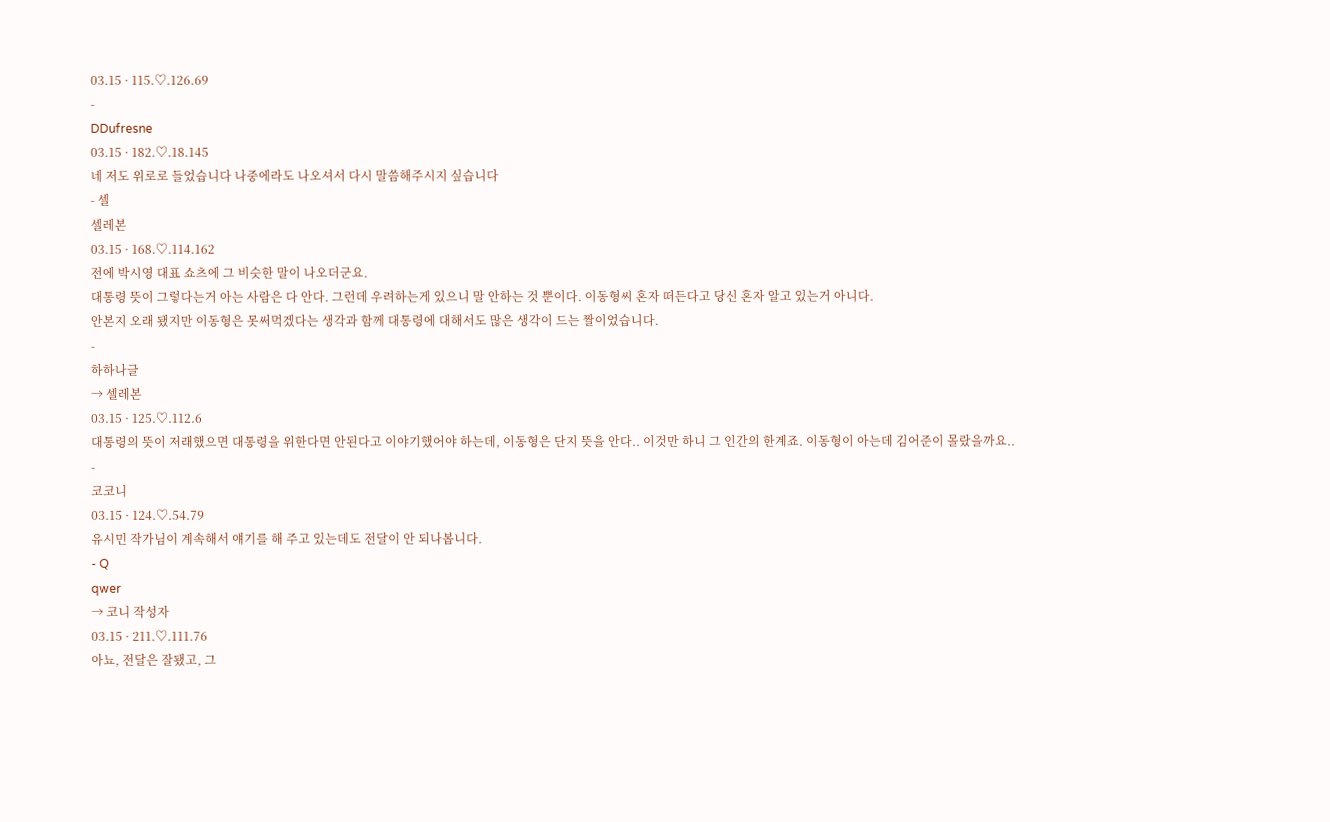03.15 · 115.♡.126.69
-
DDufresne
03.15 · 182.♡.18.145
네 저도 위로로 들었습니다 나중에라도 나오셔서 다시 말씀해주시지 싶습니다
- 셀
셀레본
03.15 · 168.♡.114.162
전에 박시영 대표 쇼츠에 그 비슷한 말이 나오더군요.
대통령 뜻이 그렇다는거 아는 사람은 다 안다. 그런데 우려하는게 있으니 말 안하는 것 뿐이다. 이동형씨 혼자 떠든다고 당신 혼자 알고 있는거 아니다.
안본지 오래 됐지만 이동형은 못써먹겠다는 생각과 함께 대통령에 대해서도 많은 생각이 드는 짤이었습니다.
-
하하나글
→ 셀레본
03.15 · 125.♡.112.6
대통령의 뜻이 저래했으면 대통령을 위한다면 안된다고 이야기했어야 하는데, 이동형은 단지 뜻을 안다.. 이것만 하니 그 인간의 한계죠. 이동형이 아는데 김어준이 몰랐을까요..
-
코코니
03.15 · 124.♡.54.79
유시민 작가님이 계속해서 얘기를 해 주고 있는데도 전달이 안 되나봅니다.
- Q
qwer
→ 코니 작성자
03.15 · 211.♡.111.76
아뇨, 전달은 잘됐고, 그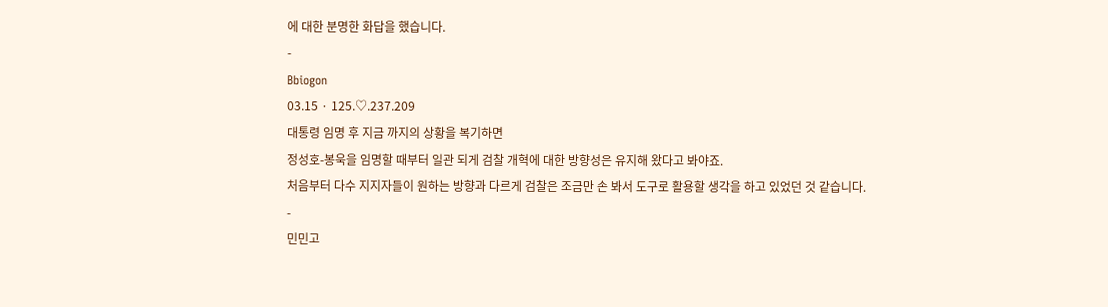에 대한 분명한 화답을 했습니다.
-
Bbiogon
03.15 · 125.♡.237.209
대통령 임명 후 지금 까지의 상황을 복기하면
정성호-봉욱을 임명할 때부터 일관 되게 검찰 개혁에 대한 방향성은 유지해 왔다고 봐야죠.
처음부터 다수 지지자들이 원하는 방향과 다르게 검찰은 조금만 손 봐서 도구로 활용할 생각을 하고 있었던 것 같습니다.
-
민민고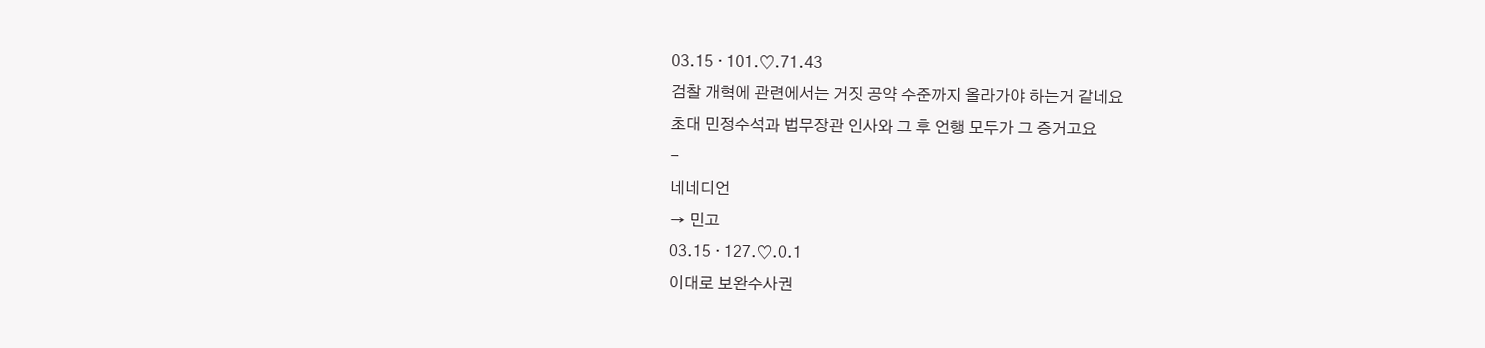03.15 · 101.♡.71.43
검찰 개혁에 관련에서는 거짓 공약 수준까지 올라가야 하는거 같네요
초대 민정수석과 법무장관 인사와 그 후 언행 모두가 그 증거고요
-
네네디언
→ 민고
03.15 · 127.♡.0.1
이대로 보완수사권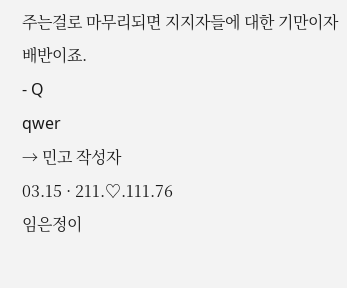주는걸로 마무리되면 지지자들에 대한 기만이자 배반이죠.
- Q
qwer
→ 민고 작성자
03.15 · 211.♡.111.76
임은정이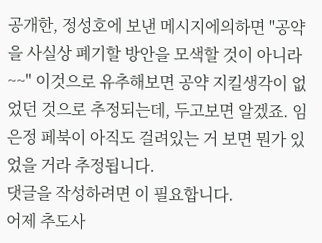공개한, 정성호에 보낸 메시지에의하면 "공약을 사실상 폐기할 방안을 모색할 것이 아니라 ~~" 이것으로 유추해보면 공약 지킬생각이 없었던 것으로 추정되는데, 두고보면 알겠죠. 임은정 페북이 아직도 걸려있는 거 보면 뭔가 있었을 거라 추정됩니다.
댓글을 작성하려면 이 필요합니다.
어제 추도사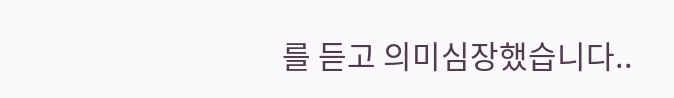를 듣고 의미심장했습니다..